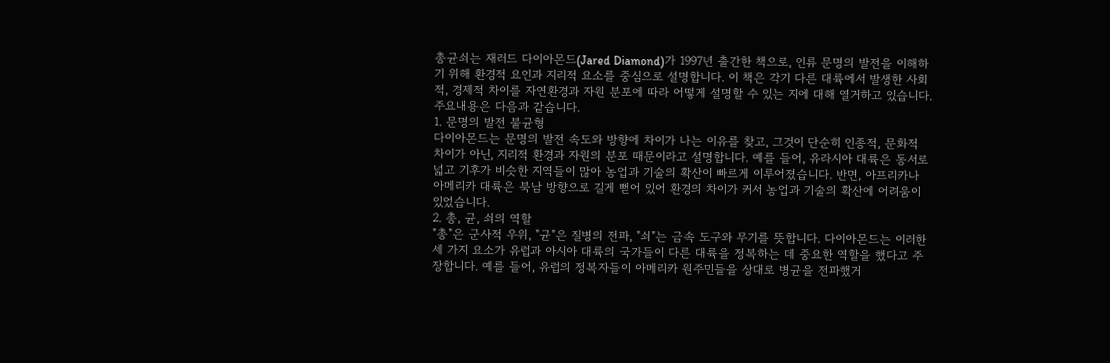총균쇠는 재러드 다이아몬드(Jared Diamond)가 1997년 출간한 책으로, 인류 문명의 발전을 이해하기 위해 환경적 요인과 지리적 요소를 중심으로 설명합니다. 이 책은 각기 다른 대륙에서 발생한 사회적, 경제적 차이를 자연환경과 자원 분포에 따라 어떻게 설명할 수 있는 지에 대해 열거하고 있습니다.
주요내용은 다음과 같습니다.
1. 문명의 발전 불균형
다이아몬드는 문명의 발전 속도와 방향에 차이가 나는 이유를 찾고, 그것이 단순히 인종적, 문화적 차이가 아닌, 지리적 환경과 자원의 분포 때문이라고 설명합니다. 예를 들어, 유라시아 대륙은 동서로 넓고 기후가 비슷한 지역들이 많아 농업과 기술의 확산이 빠르게 이루어졌습니다. 반면, 아프리카나 아메리카 대륙은 북남 방향으로 길게 뻗어 있어 환경의 차이가 커서 농업과 기술의 확산에 어려움이 있었습니다.
2. 총, 균, 쇠의 역할
"총"은 군사적 우위, "균"은 질병의 전파, "쇠"는 금속 도구와 무기를 뜻합니다. 다이아몬드는 이러한 세 가지 요소가 유럽과 아시아 대륙의 국가들이 다른 대륙을 정복하는 데 중요한 역할을 했다고 주장합니다. 예를 들어, 유럽의 정복자들이 아메리카 원주민들을 상대로 병균을 전파했거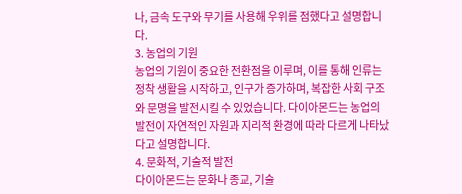나, 금속 도구와 무기를 사용해 우위를 점했다고 설명합니다.
3. 농업의 기원
농업의 기원이 중요한 전환점을 이루며, 이를 통해 인류는 정착 생활을 시작하고, 인구가 증가하며, 복잡한 사회 구조와 문명을 발전시킬 수 있었습니다. 다이아몬드는 농업의 발전이 자연적인 자원과 지리적 환경에 따라 다르게 나타났다고 설명합니다.
4. 문화적, 기술적 발전
다이아몬드는 문화나 종교, 기술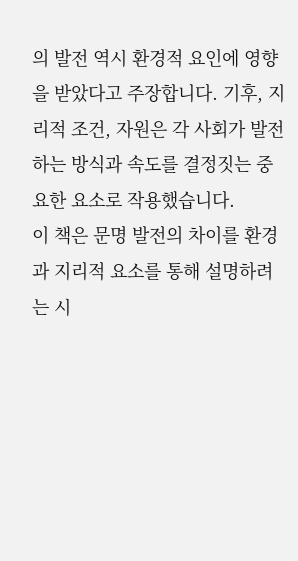의 발전 역시 환경적 요인에 영향을 받았다고 주장합니다. 기후, 지리적 조건, 자원은 각 사회가 발전하는 방식과 속도를 결정짓는 중요한 요소로 작용했습니다.
이 책은 문명 발전의 차이를 환경과 지리적 요소를 통해 설명하려는 시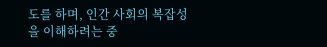도를 하며, 인간 사회의 복잡성을 이해하려는 중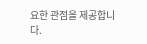요한 관점을 제공합니다.